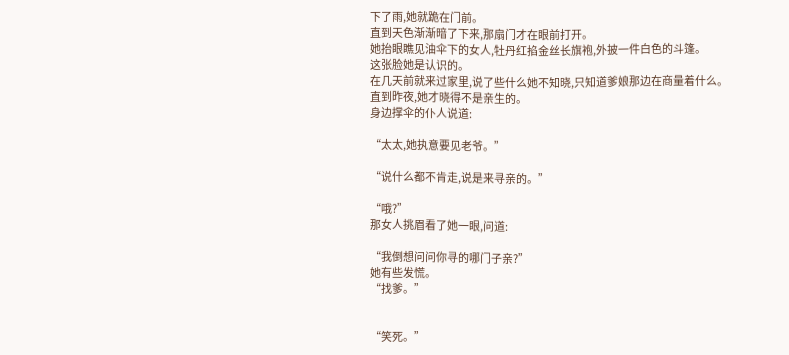下了雨,她就跪在门前。
直到天色渐渐暗了下来,那扇门才在眼前打开。
她抬眼瞧见油伞下的女人,牡丹红掐金丝长旗袍,外披一件白色的斗篷。
这张脸她是认识的。
在几天前就来过家里,说了些什么她不知晓,只知道爹娘那边在商量着什么。
直到昨夜,她才晓得不是亲生的。
身边撑伞的仆人说道:

“太太,她执意要见老爷。”

“说什么都不肯走,说是来寻亲的。”

“哦?”
那女人挑眉看了她一眼,问道:

“我倒想问问你寻的哪门子亲?”
她有些发慌。
“找爹。”


“笑死。”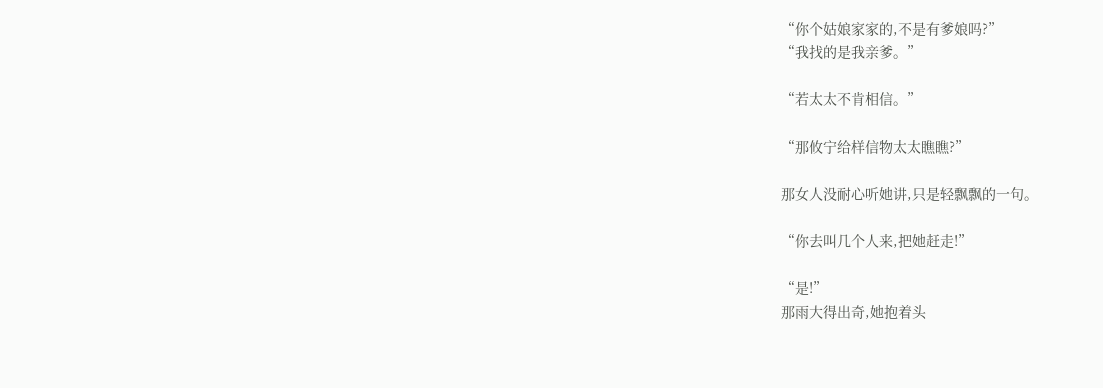“你个姑娘家家的,不是有爹娘吗?”
“我找的是我亲爹。”

“若太太不肯相信。”

“那攸宁给样信物太太瞧瞧?”

那女人没耐心听她讲,只是轻飘飘的一句。

“你去叫几个人来,把她赶走!”

“是!”
那雨大得出奇,她抱着头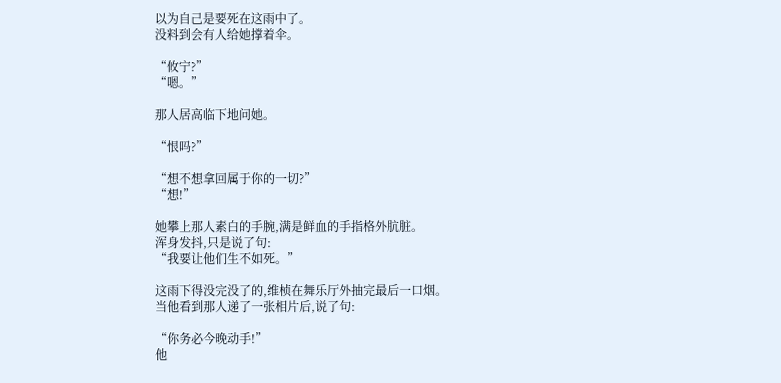以为自己是要死在这雨中了。
没料到会有人给她撑着伞。

“攸宁?”
“嗯。”

那人居高临下地问她。

“恨吗?”

“想不想拿回属于你的一切?”
“想!”

她攀上那人素白的手腕,满是鲜血的手指格外肮脏。
浑身发抖,只是说了句:
“我要让他们生不如死。”

这雨下得没完没了的,维桢在舞乐厅外抽完最后一口烟。
当他看到那人递了一张相片后,说了句:

“你务必今晚动手!”
他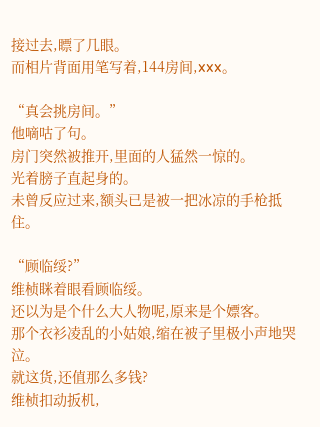接过去,瞟了几眼。
而相片背面用笔写着,144房间,xxx。

“真会挑房间。”
他嘀咕了句。
房门突然被推开,里面的人猛然一惊的。
光着膀子直起身的。
未曾反应过来,额头已是被一把冰凉的手枪抵住。

“顾临绥?”
维桢眯着眼看顾临绥。
还以为是个什么大人物呢,原来是个嫖客。
那个衣衫凌乱的小姑娘,缩在被子里极小声地哭泣。
就这货,还值那么多钱?
维桢扣动扳机,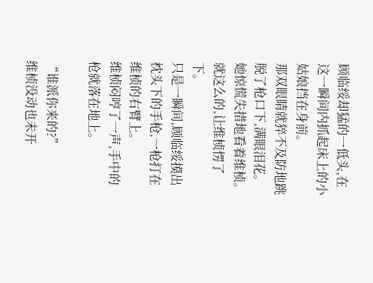顾临绥却猛的一低头,在这一瞬间内抓起床上的小姑娘挡在身前。
那双眼睛就猝不及防地跳脱了枪口下,满眼泪花。
她惊慌失措地看着维桢。
就这么的,让维桢愣了下。
只是一瞬间,顾临绥摸出枕头下的手枪,一枪打在维桢的右臂上。
维桢闷哼了一声,手中的枪就落在地上。

“谁派你来的?”
维桢没动也未开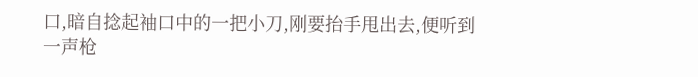口,暗自捻起袖口中的一把小刀,刚要抬手甩出去,便听到一声枪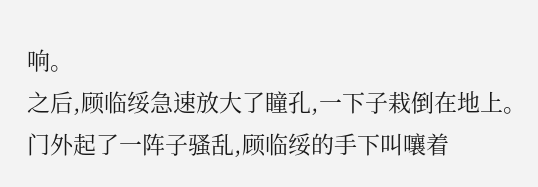响。
之后,顾临绥急速放大了瞳孔,一下子栽倒在地上。
门外起了一阵子骚乱,顾临绥的手下叫嚷着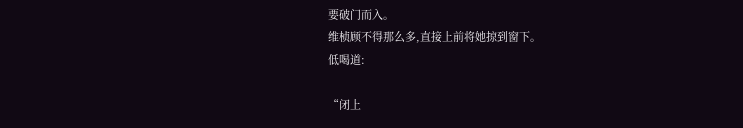要破门而入。
维桢顾不得那么多,直接上前将她掠到窗下。
低喝道:

“闭上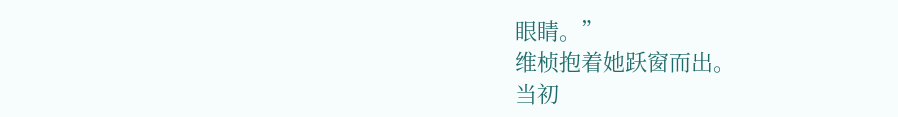眼睛。”
维桢抱着她跃窗而出。
当初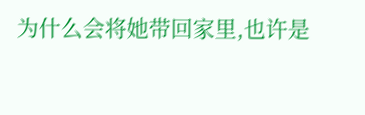为什么会将她带回家里,也许是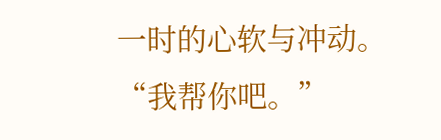一时的心软与冲动。
“我帮你吧。”